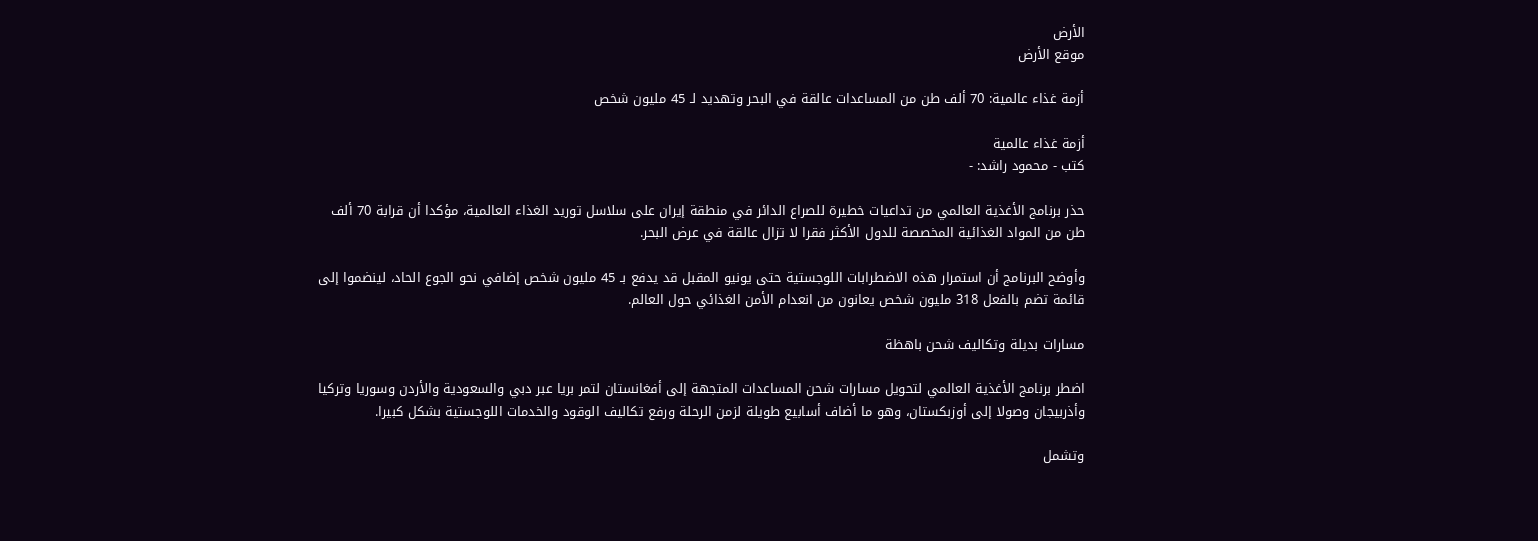الأرض
موقع الأرض

أزمة غذاء عالمية: 70 ألف طن من المساعدات عالقة في البحر وتهديد لـ 45 مليون شخص

أزمة غذاء عالمية
كتب - محمود راشد: -

حذر برنامج الأغذية العالمي من تداعيات خطيرة للصراع الدائر في منطقة إيران على سلاسل توريد الغذاء العالمية، مؤكدا أن قرابة 70 ألف طن من المواد الغذائية المخصصة للدول الأكثر فقرا لا تزال عالقة في عرض البحر.

وأوضح البرنامج أن استمرار هذه الاضطرابات اللوجستية حتى يونيو المقبل قد يدفع بـ 45 مليون شخص إضافي نحو الجوع الحاد، لينضموا إلى قائمة تضم بالفعل 318 مليون شخص يعانون من انعدام الأمن الغذائي حول العالم.

مسارات بديلة وتكاليف شحن باهظة

اضطر برنامج الأغذية العالمي لتحويل مسارات شحن المساعدات المتجهة إلى أفغانستان لتمر بريا عبر دبي والسعودية والأردن وسوريا وتركيا وأذربيجان وصولا إلى أوزبكستان، وهو ما أضاف أسابيع طويلة لزمن الرحلة ورفع تكاليف الوقود والخدمات اللوجستية بشكل كبيرا.

وتشمل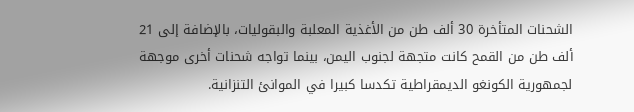الشحنات المتأخرة 30 ألف طن من الأغذية المعلبة والبقوليات، بالإضافة إلى 21 ألف طن من القمح كانت متجهة لجنوب اليمن، بينما تواجه شحنات أخرى موجهة لجمهورية الكونغو الديمقراطية تكدسا كبيرا في الموانئ التنزانية.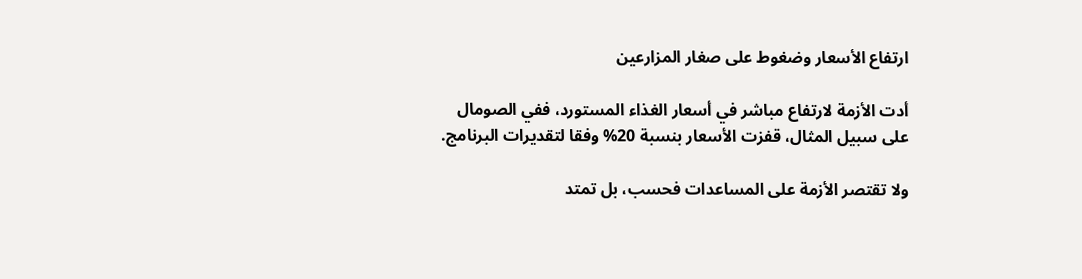ارتفاع الأسعار وضغوط على صغار المزارعين

أدت الأزمة لارتفاع مباشر في أسعار الغذاء المستورد، ففي الصومال على سبيل المثال، قفزت الأسعار بنسبة 20% وفقا لتقديرات البرنامج.

ولا تقتصر الأزمة على المساعدات فحسب، بل تمتد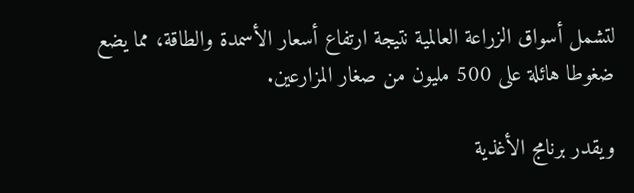لتشمل أسواق الزراعة العالمية نتيجة ارتفاع أسعار الأسمدة والطاقة، مما يضع ضغوطا هائلة على 500 مليون من صغار المزارعين.

ويقدر برنامج الأغذية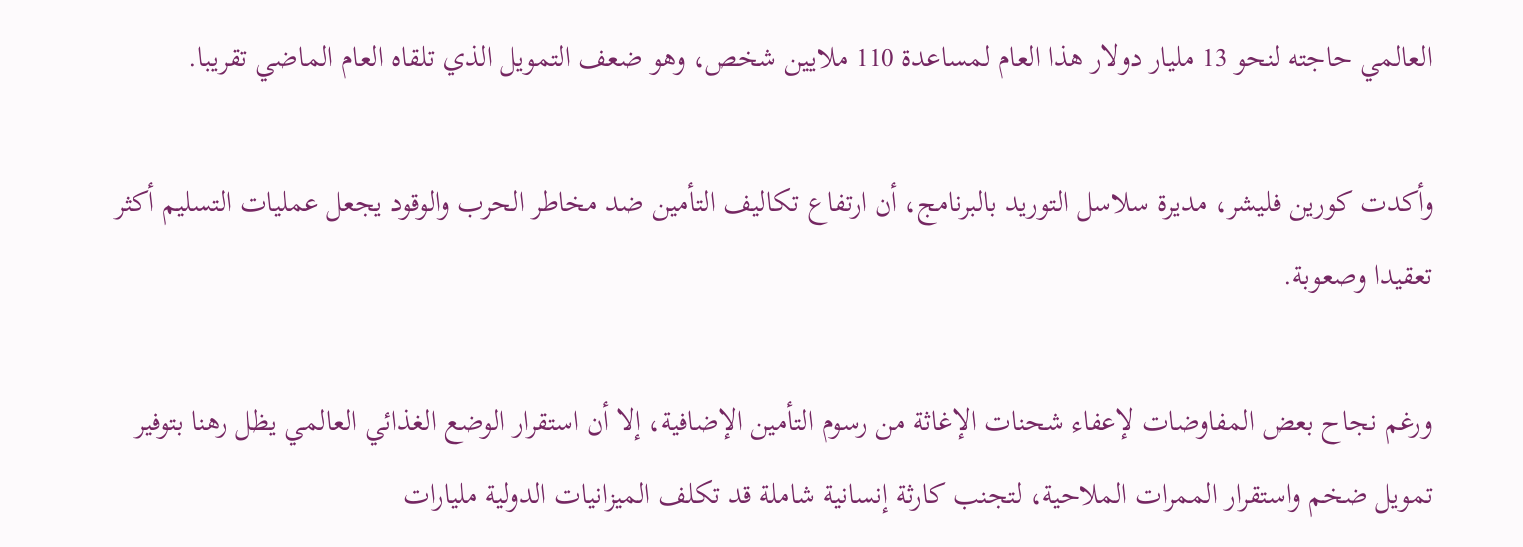العالمي حاجته لنحو 13 مليار دولار هذا العام لمساعدة 110 ملايين شخص، وهو ضعف التمويل الذي تلقاه العام الماضي تقريبا.

وأكدت كورين فليشر، مديرة سلاسل التوريد بالبرنامج، أن ارتفاع تكاليف التأمين ضد مخاطر الحرب والوقود يجعل عمليات التسليم أكثر تعقيدا وصعوبة.

ورغم نجاح بعض المفاوضات لإعفاء شحنات الإغاثة من رسوم التأمين الإضافية، إلا أن استقرار الوضع الغذائي العالمي يظل رهنا بتوفير تمويل ضخم واستقرار الممرات الملاحية، لتجنب كارثة إنسانية شاملة قد تكلف الميزانيات الدولية مليارات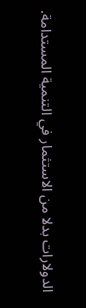الدولارات بدلا من الاستثمار في التنمية المستدامة.